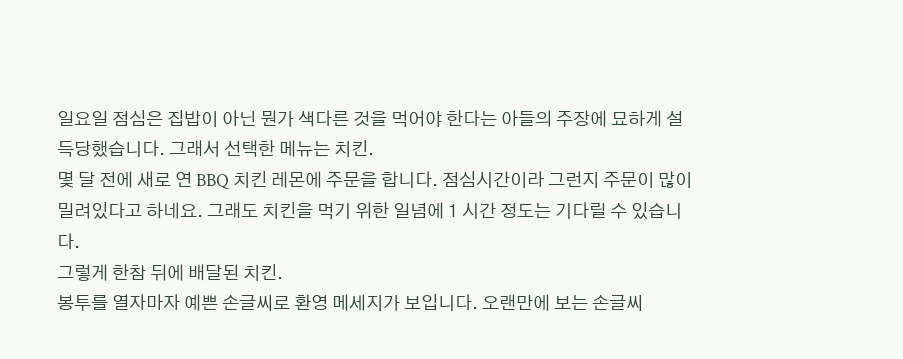일요일 점심은 집밥이 아닌 뭔가 색다른 것을 먹어야 한다는 아들의 주장에 묘하게 설득당했습니다. 그래서 선택한 메뉴는 치킨.
몇 달 전에 새로 연 BBQ 치킨 레몬에 주문을 합니다. 점심시간이라 그런지 주문이 많이 밀려있다고 하네요. 그래도 치킨을 먹기 위한 일념에 1 시간 정도는 기다릴 수 있습니다.
그렇게 한참 뒤에 배달된 치킨.
봉투를 열자마자 예쁜 손글씨로 환영 메세지가 보입니다. 오랜만에 보는 손글씨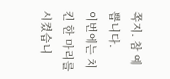쪽지. 참 예쁩니다.
이번에는 치킨 한 마리를 시켰습니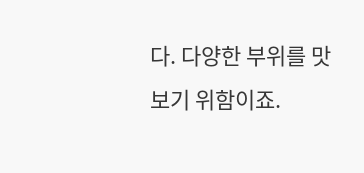다. 다양한 부위를 맛보기 위함이죠.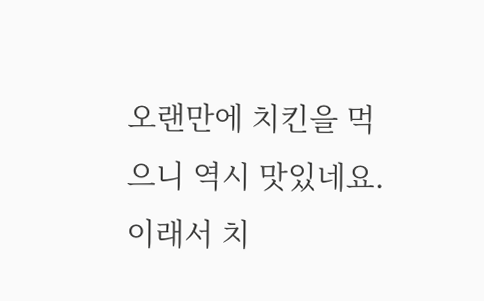오랜만에 치킨을 먹으니 역시 맛있네요. 이래서 치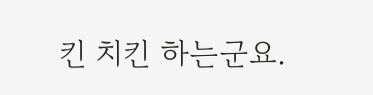킨 치킨 하는군요.